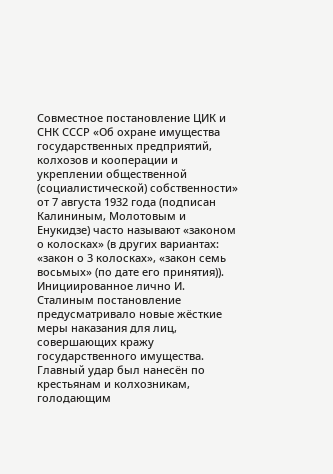Совместное постановление ЦИК и СНК СССР «Об охране имущества государственных предприятий, колхозов и кооперации и укреплении общественной (социалистической) собственности» от 7 августа 1932 года (подписан Калининым, Молотовым и Енукидзе) часто называют «законом о колосках» (в других вариантах: «закон о 3 колосках», «закон семь восьмых» (по дате его принятия)).
Инициированное лично И. Сталиным постановление предусматривало новые жёсткие меры наказания для лиц, совершающих кражу государственного имущества. Главный удар был нанесён по крестьянам и колхозникам, голодающим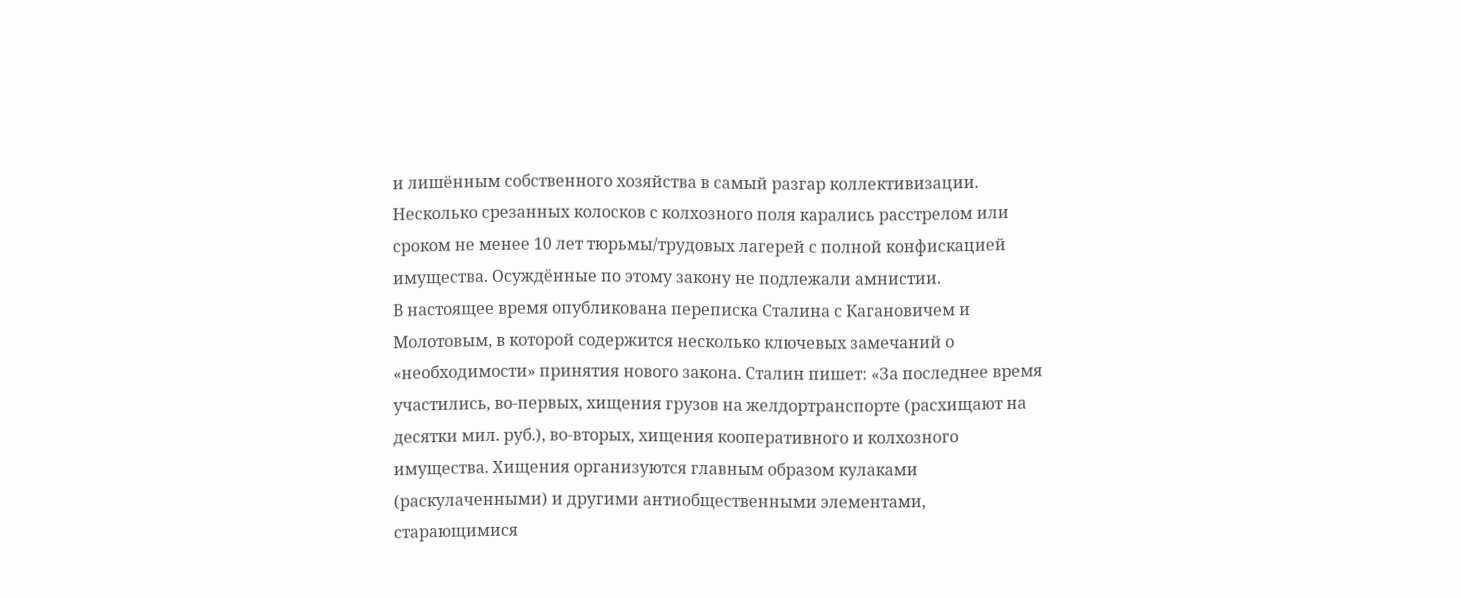и лишённым собственного хозяйства в самый разгар коллективизации. Несколько срезанных колосков с колхозного поля карались расстрелом или сроком не менее 10 лет тюрьмы/трудовых лагерей с полной конфискацией имущества. Осуждённые по этому закону не подлежали амнистии.
В настоящее время опубликована переписка Сталина с Кагановичем и Молотовым, в которой содержится несколько ключевых замечаний о «необходимости» принятия нового закона. Сталин пишет: «За последнее время участились, во-первых, хищения грузов на желдортранспорте (расхищают на десятки мил. руб.), во-вторых, хищения кооперативного и колхозного имущества. Хищения организуются главным образом кулаками (раскулаченными) и другими антиобщественными элементами, старающимися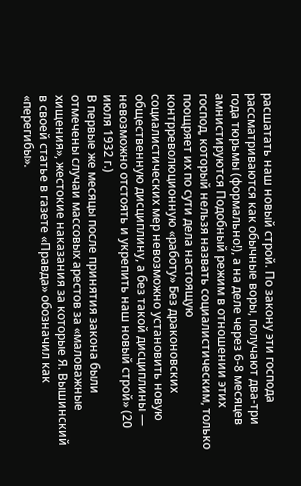расшатать наш новый строй. По закону эти господа рассматриваются как обычные воры, получают два-три года тюрьмы (формально!), а на деле через 6-8 месяцев амнистируются Подобный режим в отношении этих господ, который нельзя назвать социалистическим, только поощряет их по сути дела настоящую контрреволюционную «работу» Без драконовских социалистических мер невозможно установить новую общественную дисциплину, а без такой дисциплины — невозможно отстоять и укрепить наш новый строй» (20 июля 1932 г.)
В первые же месяцы после принятия закона были отмечены случаи массовых арестов за «маловажные хищения», жестокие наказания за которые Я. Вышинский в своей статье в газете «Правда» обозначил как «перегибы».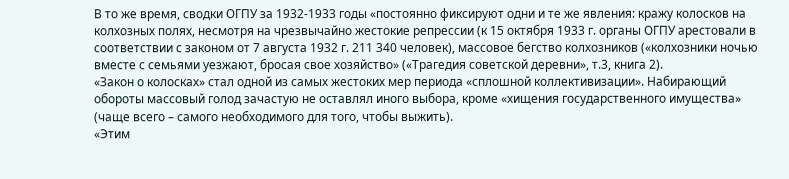В то же время, сводки ОГПУ за 1932-1933 годы «постоянно фиксируют одни и те же явления: кражу колосков на колхозных полях, несмотря на чрезвычайно жестокие репрессии (к 15 октября 1933 г. органы ОГПУ арестовали в соответствии с законом от 7 августа 1932 г. 211 340 человек), массовое бегство колхозников («колхозники ночью вместе с семьями уезжают, бросая свое хозяйство» («Трагедия советской деревни», т.3, книга 2).
«Закон о колосках» стал одной из самых жестоких мер периода «сплошной коллективизации». Набирающий обороты массовый голод зачастую не оставлял иного выбора, кроме «хищения государственного имущества» (чаще всего – самого необходимого для того, чтобы выжить).
«Этим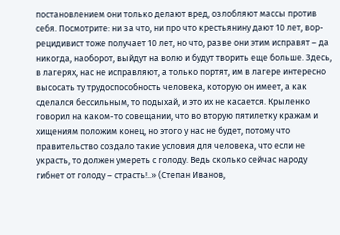постановлением они только делают вред, озлобляют массы против себя. Посмотрите: ни за что, ни про что крестьянину дают 10 лет, вор-рецидивист тоже получает 10 лет, но что, разве они этим исправят – да никогда, наоборот, выйдут на волю и будут творить еще больше. Здесь, в лагерях, нас не исправляют, а только портят, им в лагере интересно высосать ту трудоспособность человека, которую он имеет, а как сделался бессильным, то подыхай, и это их не касается. Крыленко говорил на каком-то совещании, что во вторую пятилетку кражам и хищениям положим конец, но этого у нас не будет, потому что правительство создало такие условия для человека, что если не украсть, то должен умереть с голоду. Ведь сколько сейчас народу гибнет от голоду – страсть!..» (Степан Иванов,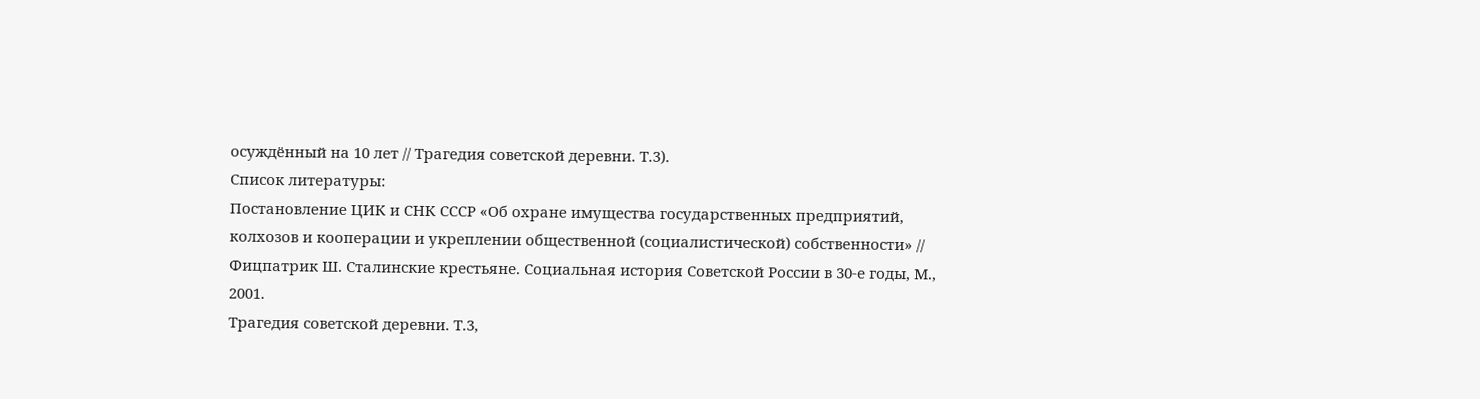осуждённый на 10 лет // Трагедия советской деревни. Т.3).
Список литературы:
Постановление ЦИК и СНК СССР «Об охране имущества государственных предприятий, колхозов и кооперации и укреплении общественной (социалистической) собственности» //
Фицпатрик Ш. Сталинские крестьяне. Социальная история Советской России в 30-е годы, М., 2001.
Трагедия советской деревни. Т.3,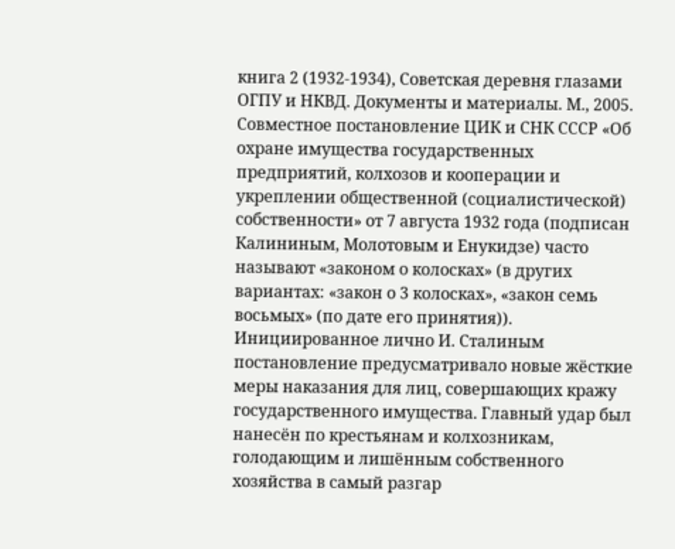книга 2 (1932-1934), Советская деревня глазами ОГПУ и НКВД. Документы и материалы. М., 2005.
Совместное постановление ЦИК и СНК СССР «Об охране имущества государственных предприятий, колхозов и кооперации и укреплении общественной (социалистической) собственности» от 7 августа 1932 года (подписан Калининым, Молотовым и Енукидзе) часто называют «законом о колосках» (в других вариантах: «закон о 3 колосках», «закон семь восьмых» (по дате его принятия)).
Инициированное лично И. Сталиным постановление предусматривало новые жёсткие меры наказания для лиц, совершающих кражу государственного имущества. Главный удар был нанесён по крестьянам и колхозникам, голодающим и лишённым собственного хозяйства в самый разгар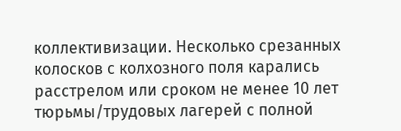коллективизации. Несколько срезанных колосков с колхозного поля карались расстрелом или сроком не менее 10 лет тюрьмы/трудовых лагерей с полной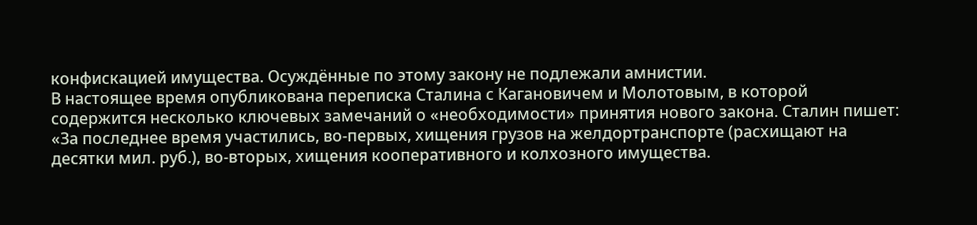конфискацией имущества. Осуждённые по этому закону не подлежали амнистии.
В настоящее время опубликована переписка Сталина с Кагановичем и Молотовым, в которой содержится несколько ключевых замечаний о «необходимости» принятия нового закона. Сталин пишет: «За последнее время участились, во-первых, хищения грузов на желдортранспорте (расхищают на десятки мил. руб.), во-вторых, хищения кооперативного и колхозного имущества.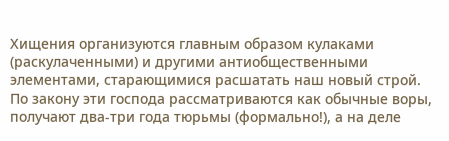Хищения организуются главным образом кулаками (раскулаченными) и другими антиобщественными элементами, старающимися расшатать наш новый строй. По закону эти господа рассматриваются как обычные воры, получают два-три года тюрьмы (формально!), а на деле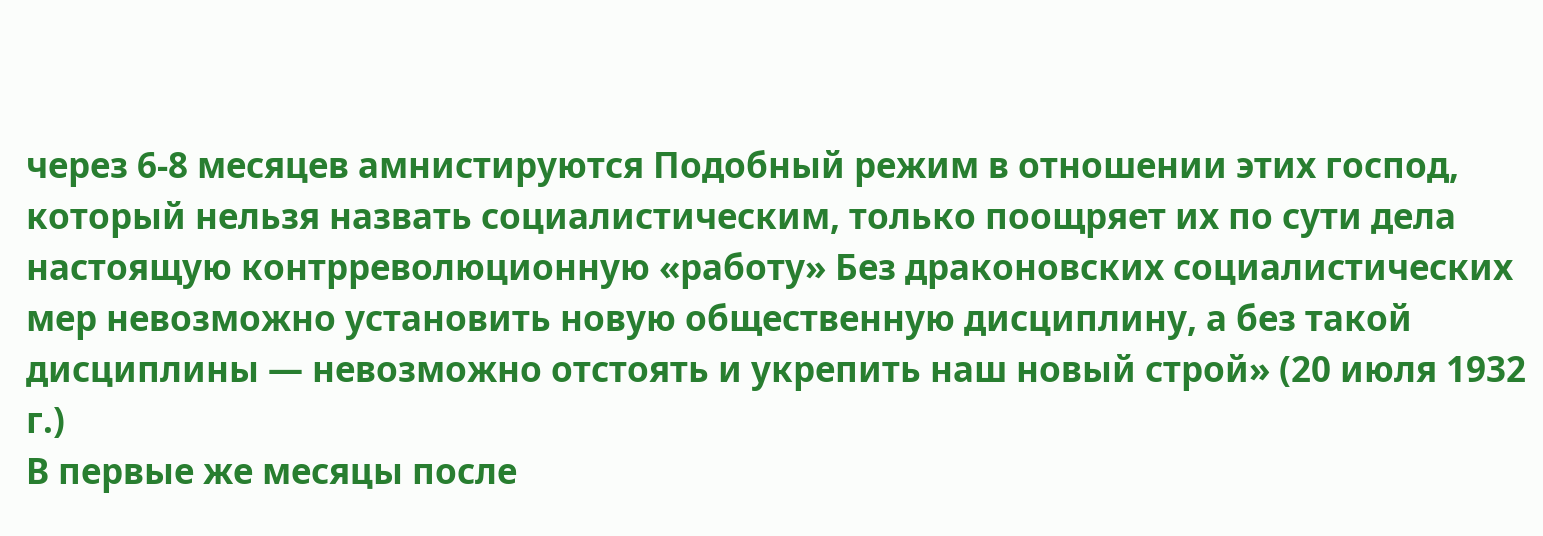через 6-8 месяцев амнистируются Подобный режим в отношении этих господ, который нельзя назвать социалистическим, только поощряет их по сути дела настоящую контрреволюционную «работу» Без драконовских социалистических мер невозможно установить новую общественную дисциплину, а без такой дисциплины — невозможно отстоять и укрепить наш новый строй» (20 июля 1932 г.)
В первые же месяцы после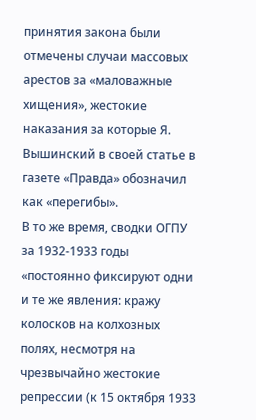принятия закона были отмечены случаи массовых арестов за «маловажные хищения», жестокие наказания за которые Я. Вышинский в своей статье в газете «Правда» обозначил как «перегибы».
В то же время, сводки ОГПУ за 1932-1933 годы «постоянно фиксируют одни и те же явления: кражу колосков на колхозных полях, несмотря на чрезвычайно жестокие репрессии (к 15 октября 1933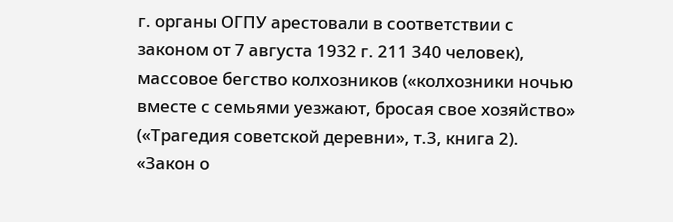г. органы ОГПУ арестовали в соответствии с законом от 7 августа 1932 г. 211 340 человек), массовое бегство колхозников («колхозники ночью вместе с семьями уезжают, бросая свое хозяйство» («Трагедия советской деревни», т.3, книга 2).
«Закон о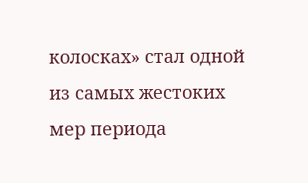колосках» стал одной из самых жестоких мер периода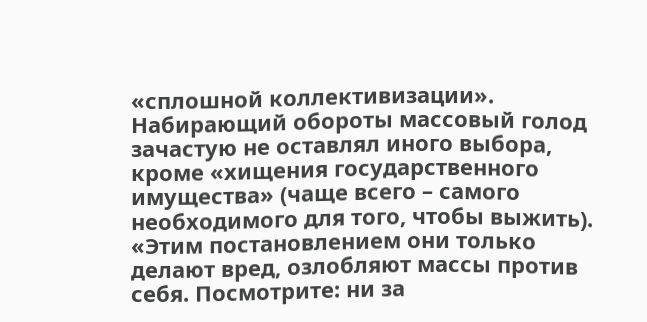«сплошной коллективизации». Набирающий обороты массовый голод зачастую не оставлял иного выбора, кроме «хищения государственного имущества» (чаще всего – самого необходимого для того, чтобы выжить).
«Этим постановлением они только делают вред, озлобляют массы против себя. Посмотрите: ни за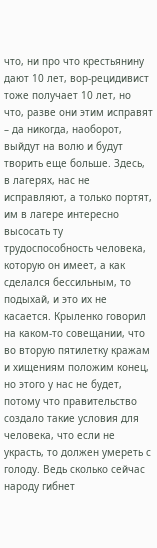что, ни про что крестьянину дают 10 лет, вор-рецидивист тоже получает 10 лет, но что, разве они этим исправят – да никогда, наоборот, выйдут на волю и будут творить еще больше. Здесь, в лагерях, нас не исправляют, а только портят, им в лагере интересно высосать ту трудоспособность человека, которую он имеет, а как сделался бессильным, то подыхай, и это их не касается. Крыленко говорил на каком-то совещании, что во вторую пятилетку кражам и хищениям положим конец, но этого у нас не будет, потому что правительство создало такие условия для человека, что если не украсть, то должен умереть с голоду. Ведь сколько сейчас народу гибнет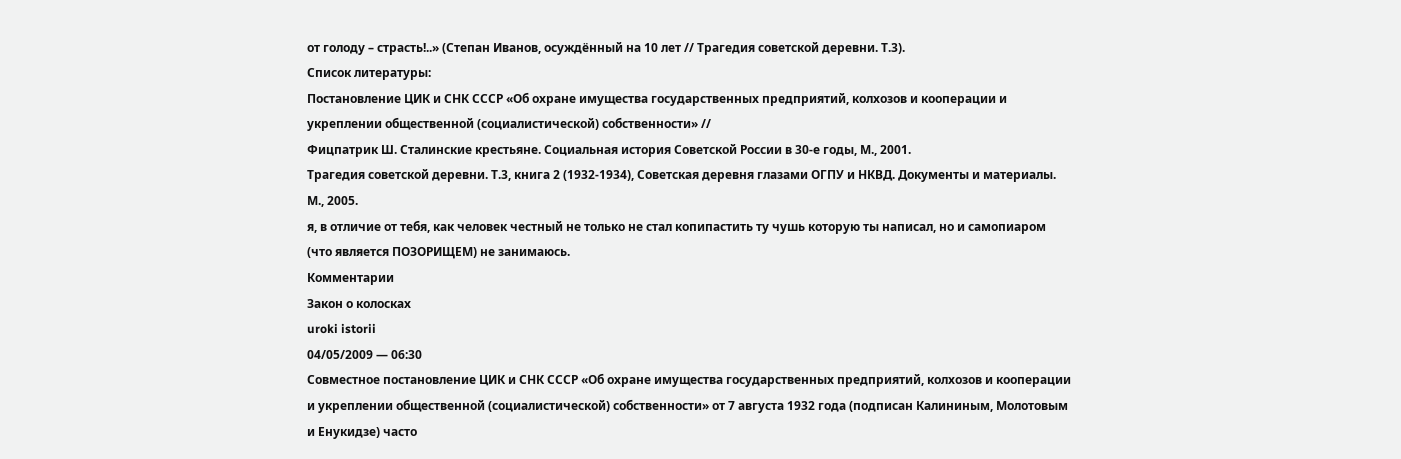от голоду – страсть!..» (Степан Иванов, осуждённый на 10 лет // Трагедия советской деревни. Т.3).
Список литературы:
Постановление ЦИК и СНК СССР «Об охране имущества государственных предприятий, колхозов и кооперации и укреплении общественной (социалистической) собственности» //
Фицпатрик Ш. Сталинские крестьяне. Социальная история Советской России в 30-е годы, М., 2001.
Трагедия советской деревни. Т.3, книга 2 (1932-1934), Советская деревня глазами ОГПУ и НКВД. Документы и материалы. М., 2005.
я, в отличие от тебя, как человек честный не только не стал копипастить ту чушь которую ты написал, но и самопиаром (что является ПОЗОРИЩЕМ) не занимаюсь.
Комментарии
Закон о колосках
uroki istorii
04/05/2009 — 06:30
Совместное постановление ЦИК и СНК СССР «Об охране имущества государственных предприятий, колхозов и кооперации и укреплении общественной (социалистической) собственности» от 7 августа 1932 года (подписан Калининым, Молотовым и Енукидзе) часто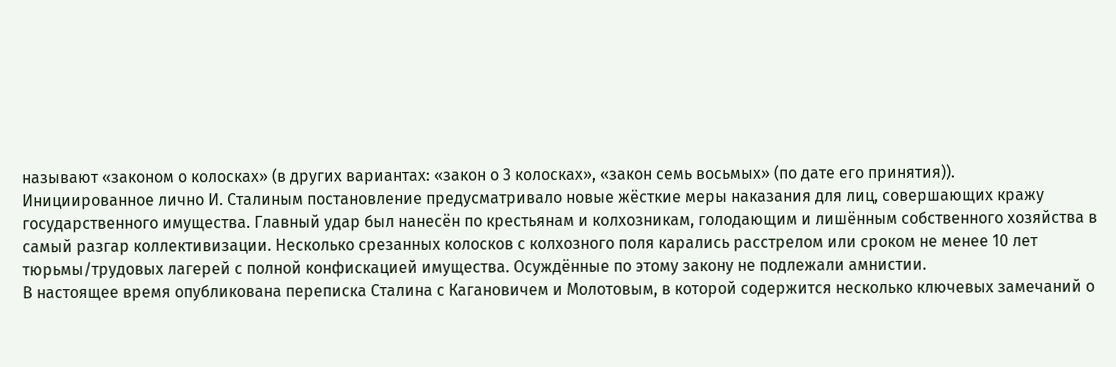называют «законом о колосках» (в других вариантах: «закон о 3 колосках», «закон семь восьмых» (по дате его принятия)).
Инициированное лично И. Сталиным постановление предусматривало новые жёсткие меры наказания для лиц, совершающих кражу государственного имущества. Главный удар был нанесён по крестьянам и колхозникам, голодающим и лишённым собственного хозяйства в самый разгар коллективизации. Несколько срезанных колосков с колхозного поля карались расстрелом или сроком не менее 10 лет тюрьмы/трудовых лагерей с полной конфискацией имущества. Осуждённые по этому закону не подлежали амнистии.
В настоящее время опубликована переписка Сталина с Кагановичем и Молотовым, в которой содержится несколько ключевых замечаний о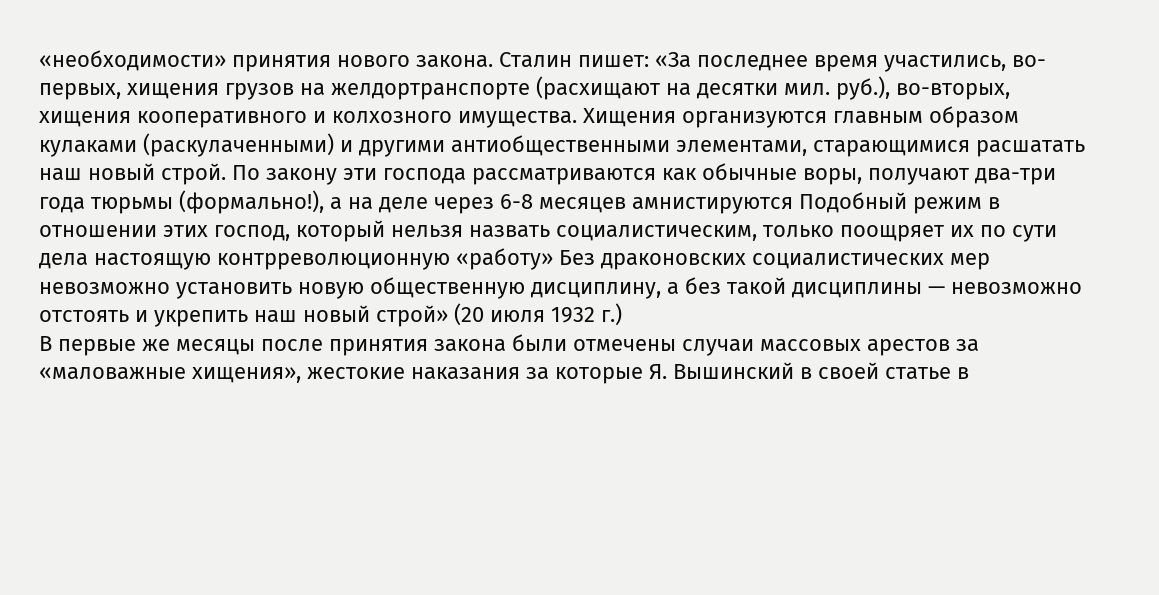«необходимости» принятия нового закона. Сталин пишет: «За последнее время участились, во-первых, хищения грузов на желдортранспорте (расхищают на десятки мил. руб.), во-вторых, хищения кооперативного и колхозного имущества. Хищения организуются главным образом кулаками (раскулаченными) и другими антиобщественными элементами, старающимися расшатать наш новый строй. По закону эти господа рассматриваются как обычные воры, получают два-три года тюрьмы (формально!), а на деле через 6-8 месяцев амнистируются Подобный режим в отношении этих господ, который нельзя назвать социалистическим, только поощряет их по сути дела настоящую контрреволюционную «работу» Без драконовских социалистических мер невозможно установить новую общественную дисциплину, а без такой дисциплины — невозможно отстоять и укрепить наш новый строй» (20 июля 1932 г.)
В первые же месяцы после принятия закона были отмечены случаи массовых арестов за «маловажные хищения», жестокие наказания за которые Я. Вышинский в своей статье в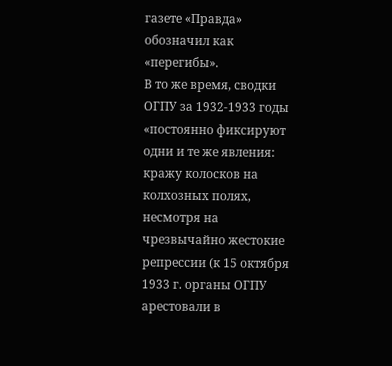газете «Правда» обозначил как «перегибы».
В то же время, сводки ОГПУ за 1932-1933 годы «постоянно фиксируют одни и те же явления: кражу колосков на колхозных полях, несмотря на чрезвычайно жестокие репрессии (к 15 октября 1933 г. органы ОГПУ арестовали в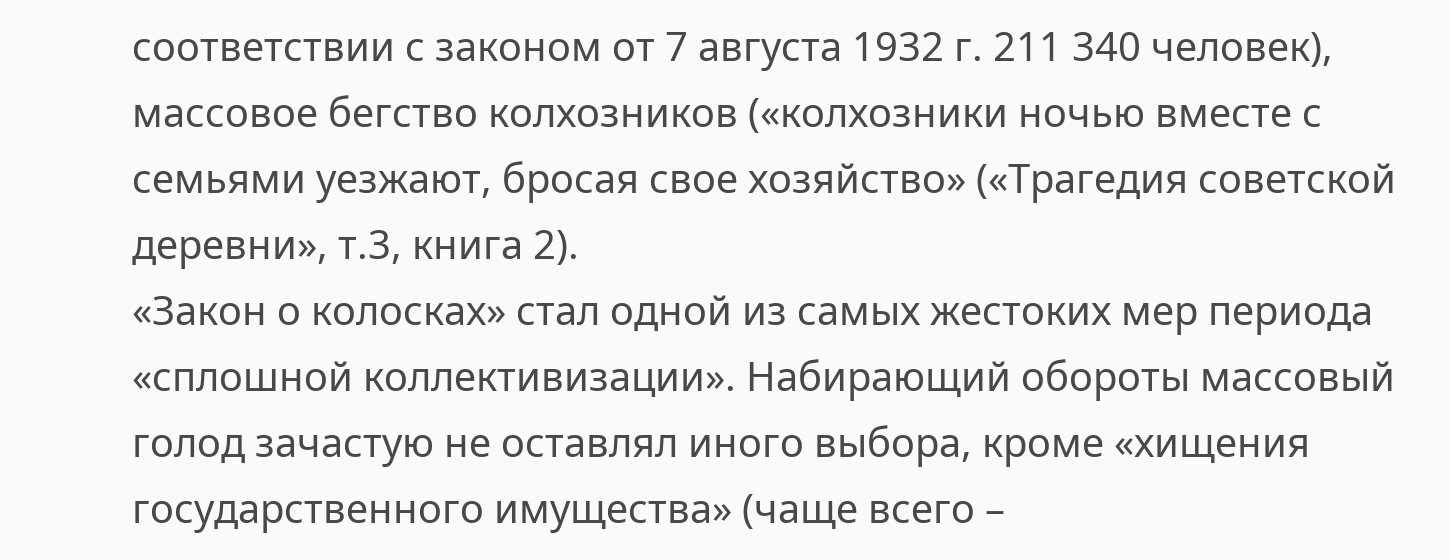соответствии с законом от 7 августа 1932 г. 211 340 человек), массовое бегство колхозников («колхозники ночью вместе с семьями уезжают, бросая свое хозяйство» («Трагедия советской деревни», т.3, книга 2).
«Закон о колосках» стал одной из самых жестоких мер периода «сплошной коллективизации». Набирающий обороты массовый голод зачастую не оставлял иного выбора, кроме «хищения государственного имущества» (чаще всего –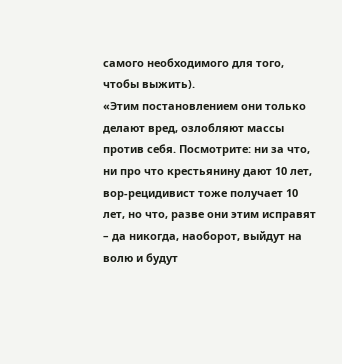самого необходимого для того, чтобы выжить).
«Этим постановлением они только делают вред, озлобляют массы против себя. Посмотрите: ни за что, ни про что крестьянину дают 10 лет, вор-рецидивист тоже получает 10 лет, но что, разве они этим исправят – да никогда, наоборот, выйдут на волю и будут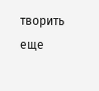творить еще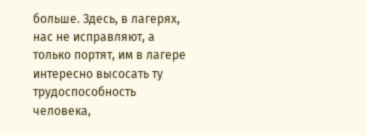больше. Здесь, в лагерях, нас не исправляют, а только портят, им в лагере интересно высосать ту трудоспособность человека,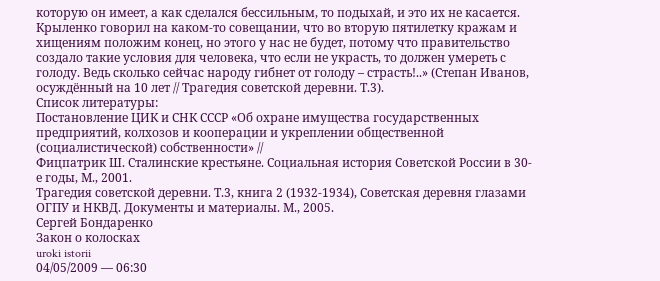которую он имеет, а как сделался бессильным, то подыхай, и это их не касается. Крыленко говорил на каком-то совещании, что во вторую пятилетку кражам и хищениям положим конец, но этого у нас не будет, потому что правительство создало такие условия для человека, что если не украсть, то должен умереть с голоду. Ведь сколько сейчас народу гибнет от голоду – страсть!..» (Степан Иванов, осуждённый на 10 лет // Трагедия советской деревни. Т.3).
Список литературы:
Постановление ЦИК и СНК СССР «Об охране имущества государственных предприятий, колхозов и кооперации и укреплении общественной (социалистической) собственности» //
Фицпатрик Ш. Сталинские крестьяне. Социальная история Советской России в 30-е годы, М., 2001.
Трагедия советской деревни. Т.3, книга 2 (1932-1934), Советская деревня глазами ОГПУ и НКВД. Документы и материалы. М., 2005.
Сергей Бондаренко
Закон о колосках
uroki istorii
04/05/2009 — 06:30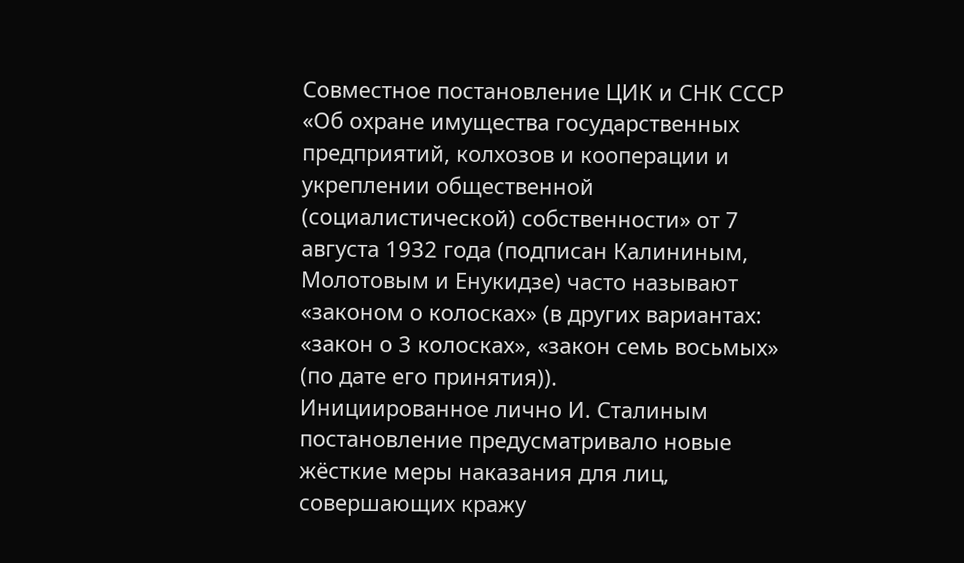Совместное постановление ЦИК и СНК СССР «Об охране имущества государственных предприятий, колхозов и кооперации и укреплении общественной (социалистической) собственности» от 7 августа 1932 года (подписан Калининым, Молотовым и Енукидзе) часто называют «законом о колосках» (в других вариантах: «закон о 3 колосках», «закон семь восьмых» (по дате его принятия)).
Инициированное лично И. Сталиным постановление предусматривало новые жёсткие меры наказания для лиц, совершающих кражу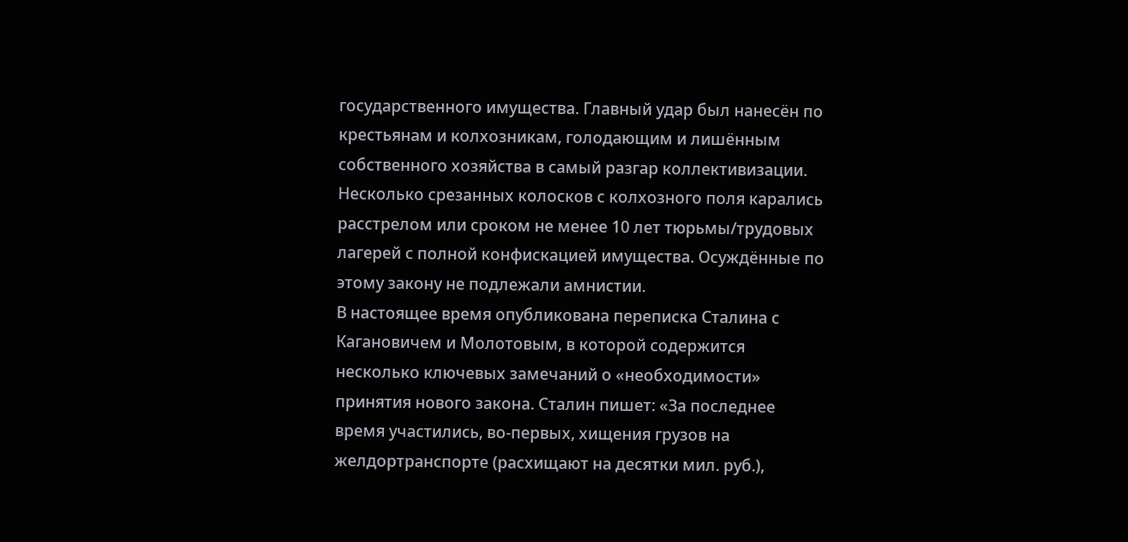государственного имущества. Главный удар был нанесён по крестьянам и колхозникам, голодающим и лишённым собственного хозяйства в самый разгар коллективизации. Несколько срезанных колосков с колхозного поля карались расстрелом или сроком не менее 10 лет тюрьмы/трудовых лагерей с полной конфискацией имущества. Осуждённые по этому закону не подлежали амнистии.
В настоящее время опубликована переписка Сталина с Кагановичем и Молотовым, в которой содержится несколько ключевых замечаний о «необходимости» принятия нового закона. Сталин пишет: «За последнее время участились, во-первых, хищения грузов на желдортранспорте (расхищают на десятки мил. руб.),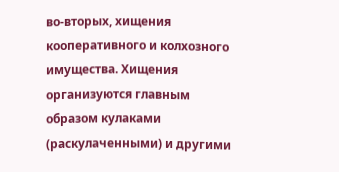во-вторых, хищения кооперативного и колхозного имущества. Хищения организуются главным образом кулаками (раскулаченными) и другими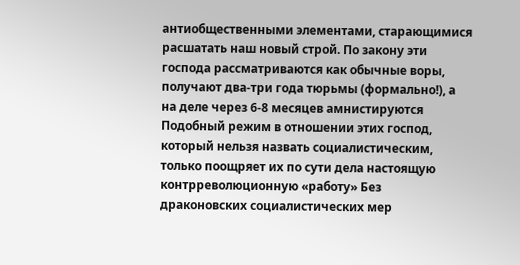антиобщественными элементами, старающимися расшатать наш новый строй. По закону эти господа рассматриваются как обычные воры, получают два-три года тюрьмы (формально!), а на деле через 6-8 месяцев амнистируются Подобный режим в отношении этих господ, который нельзя назвать социалистическим, только поощряет их по сути дела настоящую контрреволюционную «работу» Без драконовских социалистических мер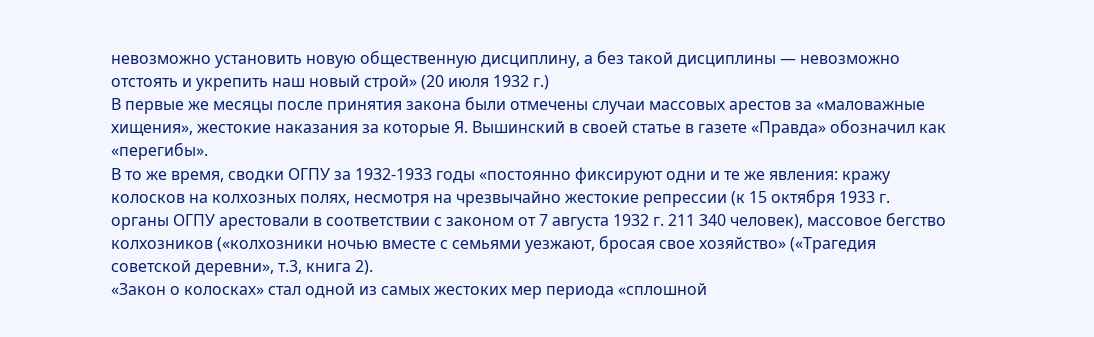невозможно установить новую общественную дисциплину, а без такой дисциплины — невозможно отстоять и укрепить наш новый строй» (20 июля 1932 г.)
В первые же месяцы после принятия закона были отмечены случаи массовых арестов за «маловажные хищения», жестокие наказания за которые Я. Вышинский в своей статье в газете «Правда» обозначил как «перегибы».
В то же время, сводки ОГПУ за 1932-1933 годы «постоянно фиксируют одни и те же явления: кражу колосков на колхозных полях, несмотря на чрезвычайно жестокие репрессии (к 15 октября 1933 г. органы ОГПУ арестовали в соответствии с законом от 7 августа 1932 г. 211 340 человек), массовое бегство колхозников («колхозники ночью вместе с семьями уезжают, бросая свое хозяйство» («Трагедия советской деревни», т.3, книга 2).
«Закон о колосках» стал одной из самых жестоких мер периода «сплошной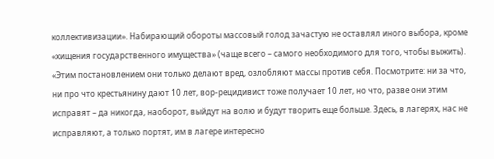коллективизации». Набирающий обороты массовый голод зачастую не оставлял иного выбора, кроме «хищения государственного имущества» (чаще всего – самого необходимого для того, чтобы выжить).
«Этим постановлением они только делают вред, озлобляют массы против себя. Посмотрите: ни за что, ни про что крестьянину дают 10 лет, вор-рецидивист тоже получает 10 лет, но что, разве они этим исправят – да никогда, наоборот, выйдут на волю и будут творить еще больше. Здесь, в лагерях, нас не исправляют, а только портят, им в лагере интересно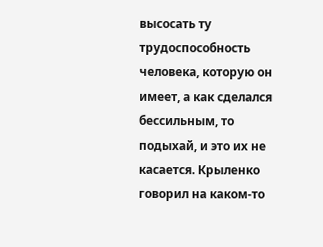высосать ту трудоспособность человека, которую он имеет, а как сделался бессильным, то подыхай, и это их не касается. Крыленко говорил на каком-то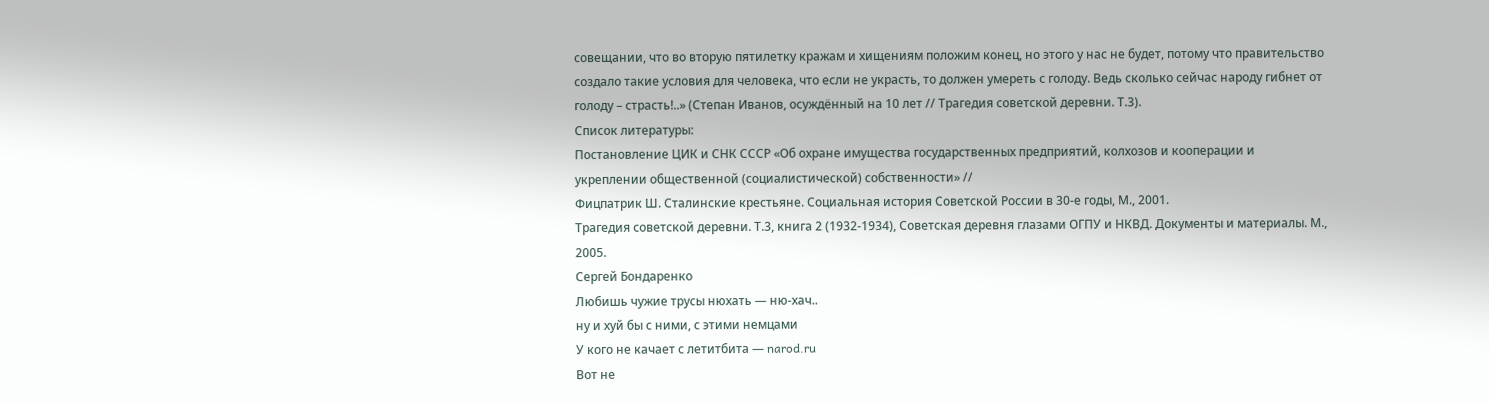совещании, что во вторую пятилетку кражам и хищениям положим конец, но этого у нас не будет, потому что правительство создало такие условия для человека, что если не украсть, то должен умереть с голоду. Ведь сколько сейчас народу гибнет от голоду – страсть!..» (Степан Иванов, осуждённый на 10 лет // Трагедия советской деревни. Т.3).
Список литературы:
Постановление ЦИК и СНК СССР «Об охране имущества государственных предприятий, колхозов и кооперации и укреплении общественной (социалистической) собственности» //
Фицпатрик Ш. Сталинские крестьяне. Социальная история Советской России в 30-е годы, М., 2001.
Трагедия советской деревни. Т.3, книга 2 (1932-1934), Советская деревня глазами ОГПУ и НКВД. Документы и материалы. М., 2005.
Сергей Бондаренко
Любишь чужие трусы нюхать — ню-хач..
ну и хуй бы с ними, с этими немцами
У кого не качает с летитбита — narod.ru
Вот не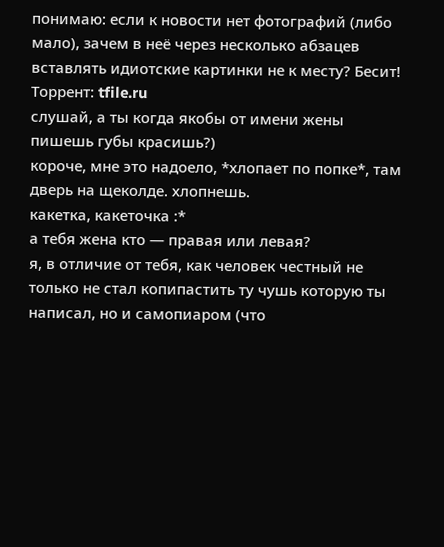понимаю: если к новости нет фотографий (либо мало), зачем в неё через несколько абзацев вставлять идиотские картинки не к месту? Бесит!
Торрент: tfile.ru
слушай, а ты когда якобы от имени жены пишешь губы красишь?)
короче, мне это надоело, *хлопает по попке*, там дверь на щеколде. хлопнешь.
какетка, какеточка :*
а тебя жена кто — правая или левая?
я, в отличие от тебя, как человек честный не только не стал копипастить ту чушь которую ты написал, но и самопиаром (что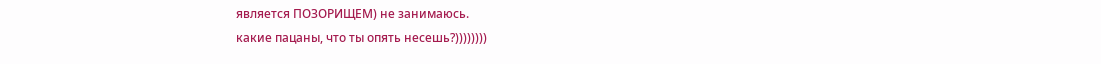является ПОЗОРИЩЕМ) не занимаюсь.
какие пацаны, что ты опять несешь?))))))))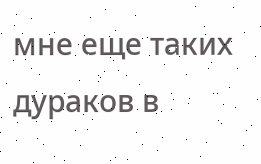мне еще таких дураков в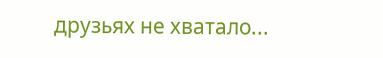друзьях не хватало...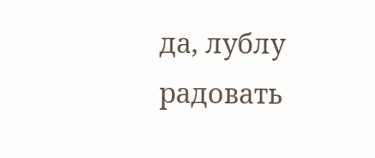да, лублу радовать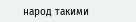народ такими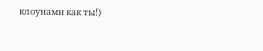клоунами как ты!)